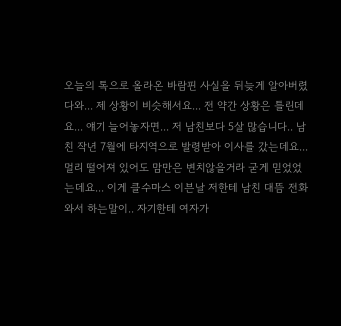오늘의 톡으로 올라온 바람핀 사실을 뒤늦게 알아버렸다와... 제 상황이 비슷해서요... 전 약간 상황은 틀린데요... 얘기 늘어놓자면... 저 남친보다 5살 많습니다.. 남친 작년 7월에 타지역으로 발령받아 이사를 갔는데요... 멀리 떨어져 있어도 맘만은 변치않을거라 굳게 믿었었는데요... 이게 클수마스 이븐날 저한테 남친 대뜸 전화와서 하는말이.. 자기한테 여자가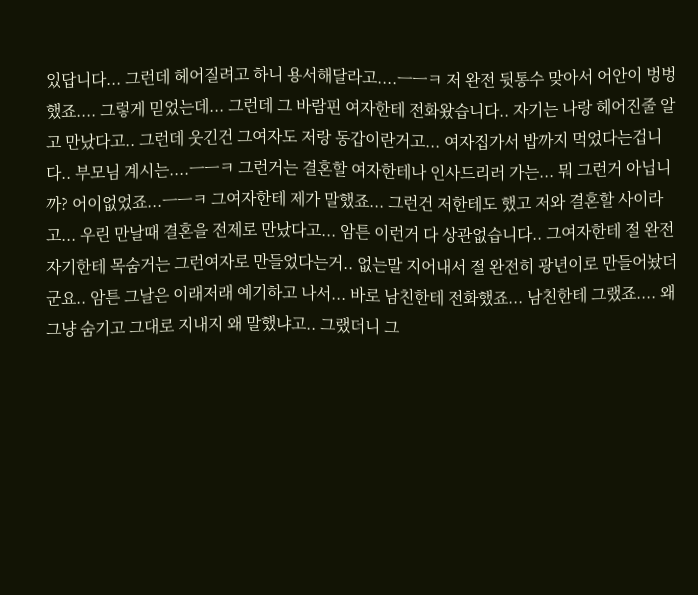있답니다... 그런데 헤어질려고 하니 용서해달라고....ㅡㅡㅋ 저 완전 뒷통수 맞아서 어안이 벙벙했죠.... 그렇게 믿었는데... 그런데 그 바람핀 여자한테 전화왔습니다.. 자기는 나랑 헤어진줄 알고 만났다고.. 그런데 웃긴건 그여자도 저랑 동갑이란거고... 여자집가서 밥까지 먹었다는겁니다.. 부모님 계시는....ㅡㅡㅋ 그런거는 결혼할 여자한테나 인사드리러 가는... 뭐 그런거 아닙니까? 어이없었죠...ㅡㅡㅋ 그여자한테 제가 말했죠... 그런건 저한테도 했고 저와 결혼할 사이라고... 우린 만날때 결혼을 전제로 만났다고... 암튼 이런거 다 상관없습니다.. 그여자한테 절 완전 자기한테 목숨거는 그런여자로 만들었다는거.. 없는말 지어내서 절 완전히 광년이로 만들어놨더군요.. 암튼 그날은 이래저래 예기하고 나서... 바로 남친한테 전화했죠... 남친한테 그랬죠.... 왜 그냥 숨기고 그대로 지내지 왜 말했냐고.. 그랬더니 그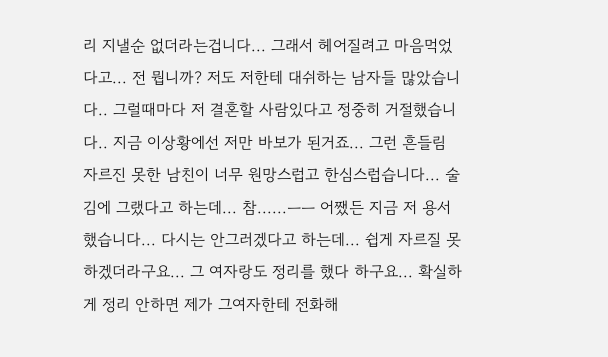리 지낼순 없더라는겁니다... 그래서 헤어질려고 마음먹었다고... 전 뭡니까? 저도 저한테 대쉬하는 남자들 많았습니다.. 그럴때마다 저 결혼할 사람있다고 정중히 거절했습니다.. 지금 이상황에선 저만 바보가 된거죠... 그런 흔들림 자르진 못한 남친이 너무 원망스럽고 한심스럽습니다... 술김에 그랬다고 하는데... 참......ㅡㅡ 어쨌든 지금 저 용서했습니다... 다시는 안그러겠다고 하는데... 쉽게 자르질 못하겠더라구요... 그 여자랑도 정리를 했다 하구요... 확실하게 정리 안하면 제가 그여자한테 전화해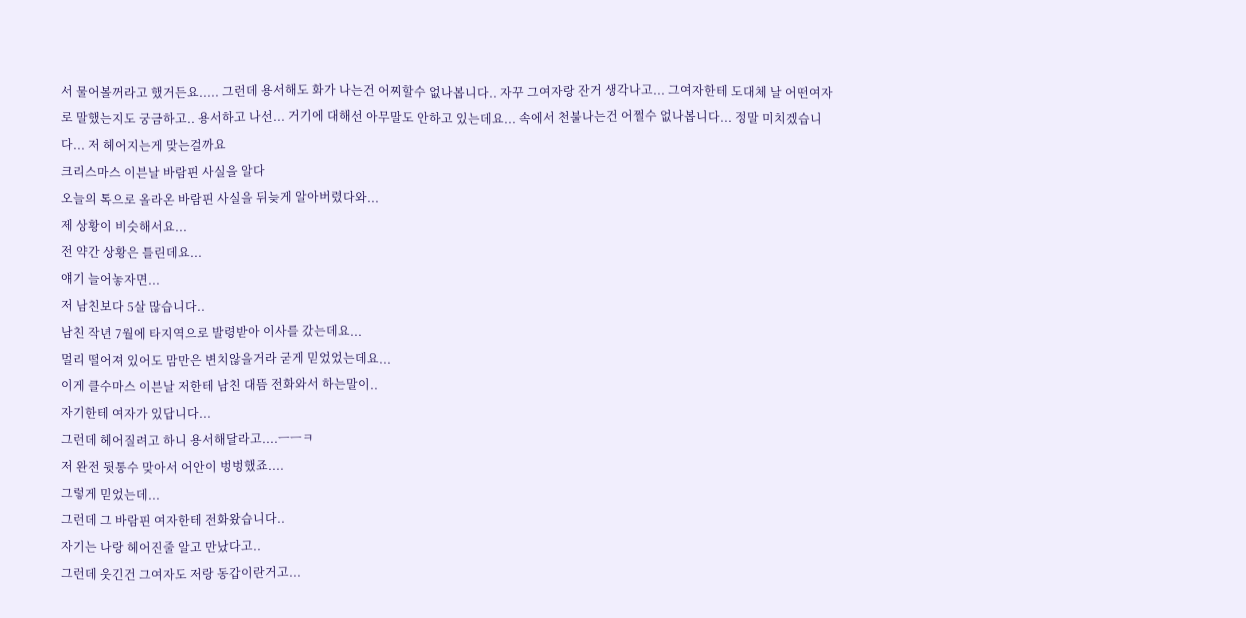서 물어볼꺼라고 했거든요..... 그런데 용서해도 화가 나는건 어찌할수 없나봅니다.. 자꾸 그여자랑 잔거 생각나고... 그여자한테 도대체 날 어떤여자로 말했는지도 궁금하고.. 용서하고 나선... 거기에 대해선 아무말도 안하고 있는데요... 속에서 천불나는건 어쩔수 없나봅니다... 정말 미치겠습니다... 저 헤어지는게 맞는걸까요
크리스마스 이븐날 바람핀 사실을 알다
오늘의 톡으로 올라온 바람핀 사실을 뒤늦게 알아버렸다와...
제 상황이 비슷해서요...
전 약간 상황은 틀린데요...
얘기 늘어놓자면...
저 남친보다 5살 많습니다..
남친 작년 7월에 타지역으로 발령받아 이사를 갔는데요...
멀리 떨어져 있어도 맘만은 변치않을거라 굳게 믿었었는데요...
이게 클수마스 이븐날 저한테 남친 대뜸 전화와서 하는말이..
자기한테 여자가 있답니다...
그런데 헤어질려고 하니 용서해달라고....ㅡㅡㅋ
저 완전 뒷통수 맞아서 어안이 벙벙했죠....
그렇게 믿었는데...
그런데 그 바람핀 여자한테 전화왔습니다..
자기는 나랑 헤어진줄 알고 만났다고..
그런데 웃긴건 그여자도 저랑 동갑이란거고...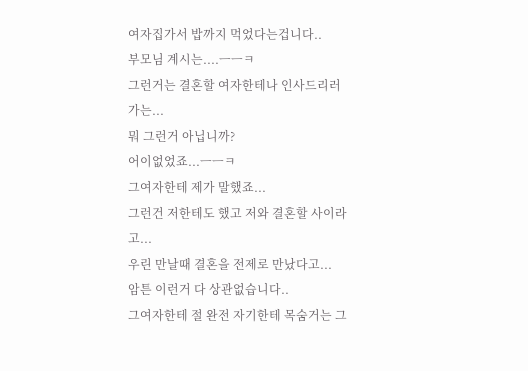여자집가서 밥까지 먹었다는겁니다..
부모님 계시는....ㅡㅡㅋ
그런거는 결혼할 여자한테나 인사드리러 가는...
뭐 그런거 아닙니까?
어이없었죠...ㅡㅡㅋ
그여자한테 제가 말했죠...
그런건 저한테도 했고 저와 결혼할 사이라고...
우린 만날때 결혼을 전제로 만났다고...
암튼 이런거 다 상관없습니다..
그여자한테 절 완전 자기한테 목숨거는 그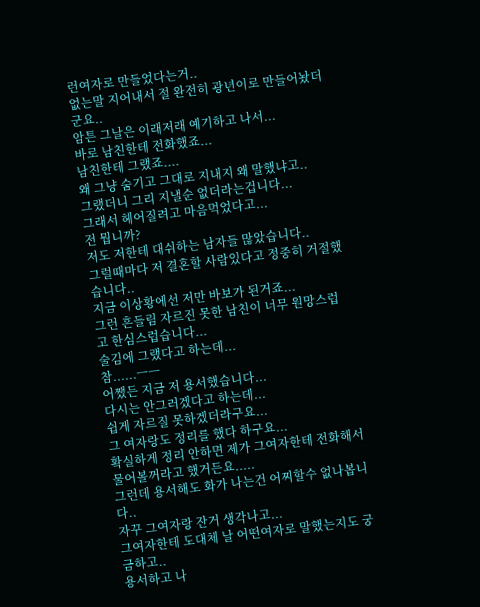런여자로 만들었다는거..
없는말 지어내서 절 완전히 광년이로 만들어놨더군요..
암튼 그날은 이래저래 예기하고 나서...
바로 남친한테 전화했죠...
남친한테 그랬죠....
왜 그냥 숨기고 그대로 지내지 왜 말했냐고..
그랬더니 그리 지낼순 없더라는겁니다...
그래서 헤어질려고 마음먹었다고...
전 뭡니까?
저도 저한테 대쉬하는 남자들 많았습니다..
그럴때마다 저 결혼할 사람있다고 정중히 거절했습니다..
지금 이상황에선 저만 바보가 된거죠...
그런 흔들림 자르진 못한 남친이 너무 원망스럽고 한심스럽습니다...
술김에 그랬다고 하는데...
참......ㅡㅡ
어쨌든 지금 저 용서했습니다...
다시는 안그러겠다고 하는데...
쉽게 자르질 못하겠더라구요...
그 여자랑도 정리를 했다 하구요...
확실하게 정리 안하면 제가 그여자한테 전화해서 물어볼꺼라고 했거든요.....
그런데 용서해도 화가 나는건 어찌할수 없나봅니다..
자꾸 그여자랑 잔거 생각나고...
그여자한테 도대체 날 어떤여자로 말했는지도 궁금하고..
용서하고 나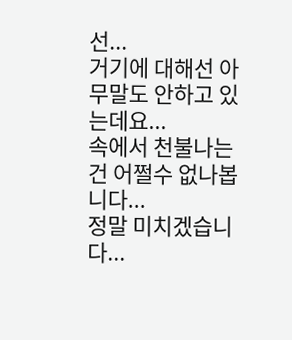선...
거기에 대해선 아무말도 안하고 있는데요...
속에서 천불나는건 어쩔수 없나봅니다...
정말 미치겠습니다...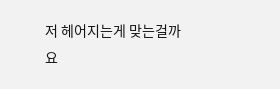저 헤어지는게 맞는걸까요